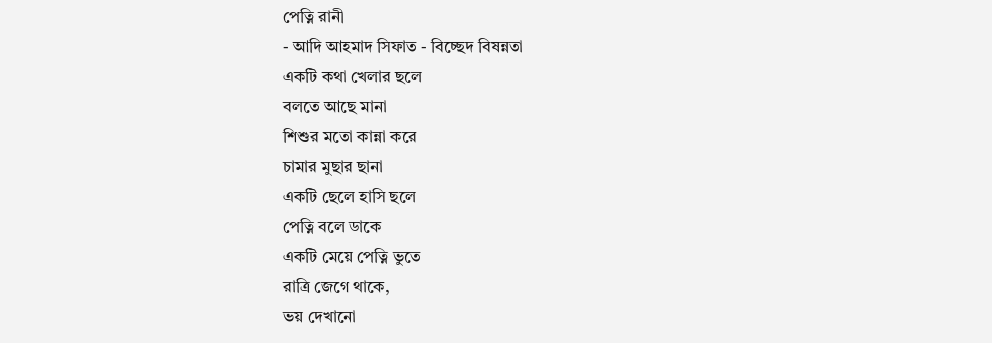পেত্নি রানী
- আদি আহমাদ সিফাত - বিচ্ছেদ বিষন্নতা
একটি কথা খেলার ছলে
বলতে আছে মানা
শিশুর মতো কান্না করে
চামার মুছার ছানা
একটি ছেলে হাসি ছলে
পেত্নি বলে ডাকে
একটি মেয়ে পেত্নি ভুতে
রাত্রি জেগে থাকে,
ভয় দেখানো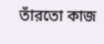তাঁরতো কাজ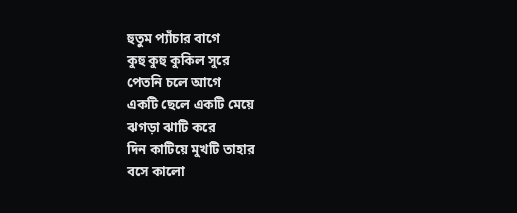হুতুম প্যাঁচার বাগে
কুহু কুহু কুকিল সুরে
পেতনি চলে আগে
একটি ছেলে একটি মেয়ে
ঝগড়া ঝাটি করে
দিন কাটিয়ে মুখটি তাহার
বসে কালো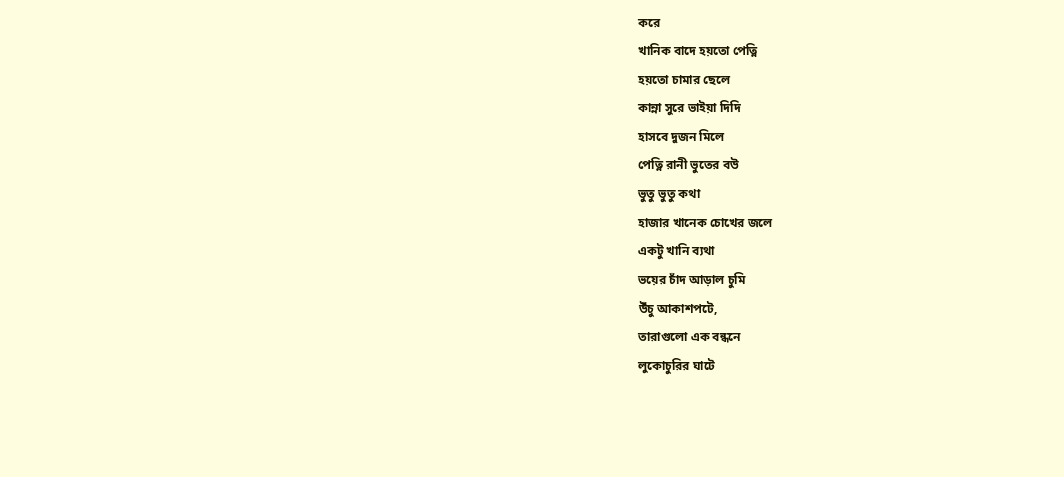করে
খানিক বাদে হয়তো পেত্নি
হয়তো চামার ছেলে
কান্না সুরে ভাইয়া দিদি
হাসবে দুজন মিলে
পেত্নি রানী ভুতের বউ
ভুতু ভুতু কথা
হাজার খানেক চোখের জলে
একটু খানি ব্যথা
ভয়ের চাঁদ আড়াল চুমি
উঁচু আকাশপটে,
তারাগুলো এক বন্ধনে
লুকোচুরির ঘাটে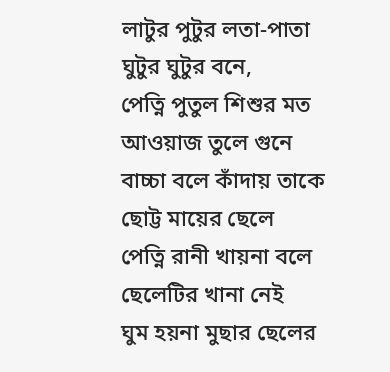লাটুর পুটুর লতা-পাতা
ঘুটুর ঘুটুর বনে,
পেত্নি পুতুল শিশুর মত
আওয়াজ তুলে গুনে
বাচ্চা বলে কাঁদায় তাকে
ছোট্ট মায়ের ছেলে
পেত্নি রানী খায়না বলে
ছেলেটির খানা নেই
ঘুম হয়না মুছার ছেলের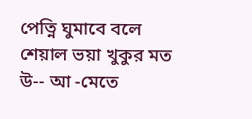পেত্নি ঘুমাবে বলে
শেয়াল ভয়া খুকুর মত
উ-- আ -মেতে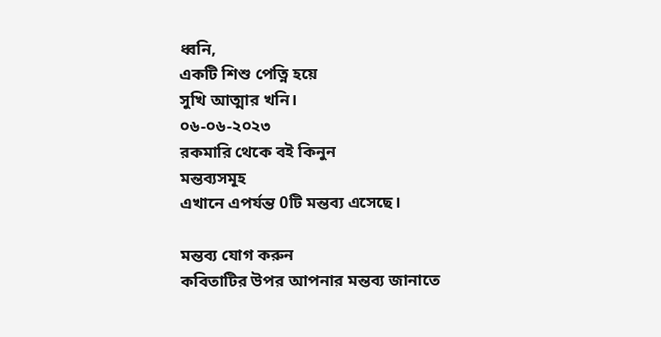ধ্বনি,
একটি শিশু পেত্নি হয়ে
সুখি আত্মার খনি।
০৬-০৬-২০২৩
রকমারি থেকে বই কিনুন
মন্তব্যসমূহ
এখানে এপর্যন্ত 0টি মন্তব্য এসেছে।

মন্তব্য যোগ করুন
কবিতাটির উপর আপনার মন্তব্য জানাতে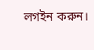লগইন করুন।